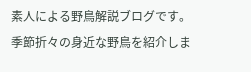素人による野鳥解説ブログです。季節折々の身近な野鳥を紹介しま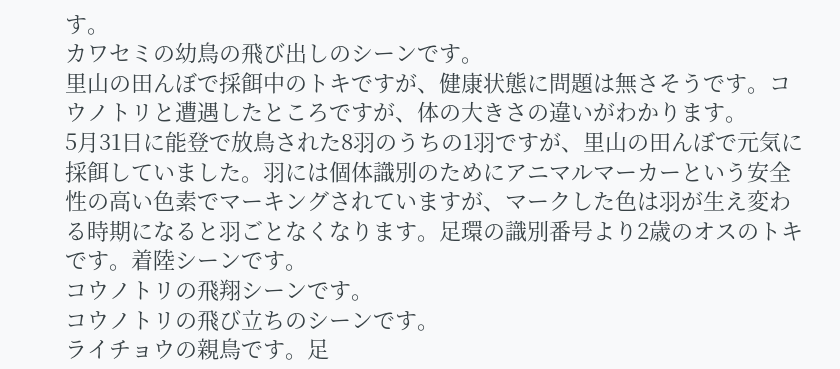す。
カワセミの幼鳥の飛び出しのシーンです。
里山の田んぼで採餌中のトキですが、健康状態に問題は無さそうです。コウノトリと遭遇したところですが、体の大きさの違いがわかります。
5月31日に能登で放鳥された8羽のうちの1羽ですが、里山の田んぼで元気に採餌していました。羽には個体識別のためにアニマルマーカーという安全性の高い色素でマーキングされていますが、マークした色は羽が生え変わる時期になると羽ごとなくなります。足環の識別番号より2歳のオスのトキです。着陸シーンです。
コウノトリの飛翔シーンです。
コウノトリの飛び立ちのシーンです。
ライチョウの親鳥です。足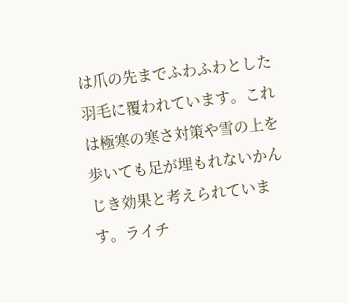は爪の先までふわふわとした羽毛に覆われています。これは極寒の寒さ対策や雪の上を歩いても足が埋もれないかんじき効果と考えられています。ライチ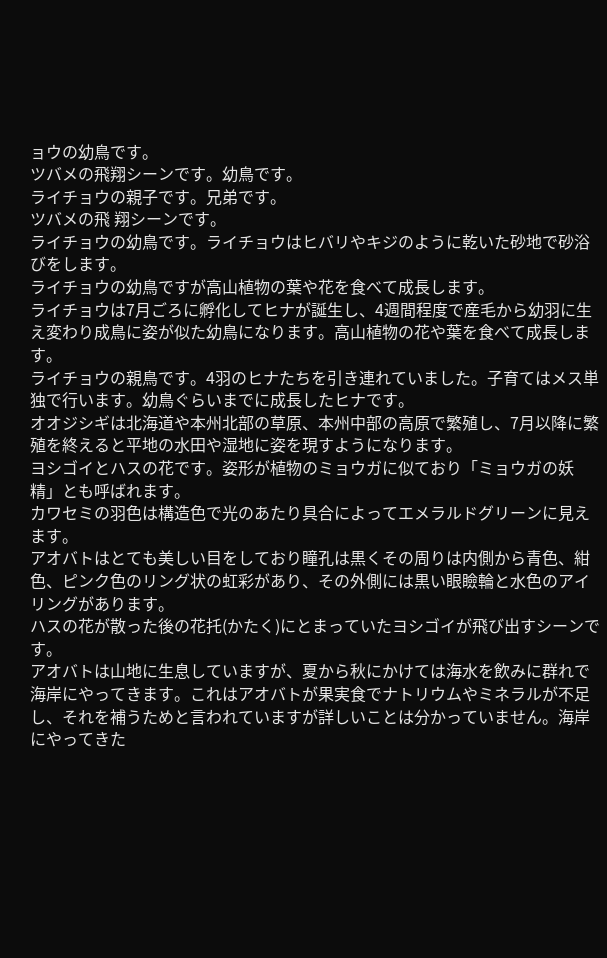ョウの幼鳥です。
ツバメの飛翔シーンです。幼鳥です。
ライチョウの親子です。兄弟です。
ツバメの飛 翔シーンです。
ライチョウの幼鳥です。ライチョウはヒバリやキジのように乾いた砂地で砂浴びをします。
ライチョウの幼鳥ですが高山植物の葉や花を食べて成長します。
ライチョウは7月ごろに孵化してヒナが誕生し、4週間程度で産毛から幼羽に生え変わり成鳥に姿が似た幼鳥になります。高山植物の花や葉を食べて成長します。
ライチョウの親鳥です。4羽のヒナたちを引き連れていました。子育てはメス単独で行います。幼鳥ぐらいまでに成長したヒナです。
オオジシギは北海道や本州北部の草原、本州中部の高原で繁殖し、7月以降に繁殖を終えると平地の水田や湿地に姿を現すようになります。
ヨシゴイとハスの花です。姿形が植物のミョウガに似ており「ミョウガの妖精」とも呼ばれます。
カワセミの羽色は構造色で光のあたり具合によってエメラルドグリーンに見えます。
アオバトはとても美しい目をしており瞳孔は黒くその周りは内側から青色、紺色、ピンク色のリング状の虹彩があり、その外側には黒い眼瞼輪と水色のアイリングがあります。
ハスの花が散った後の花托(かたく)にとまっていたヨシゴイが飛び出すシーンです。
アオバトは山地に生息していますが、夏から秋にかけては海水を飲みに群れで海岸にやってきます。これはアオバトが果実食でナトリウムやミネラルが不足し、それを補うためと言われていますが詳しいことは分かっていません。海岸にやってきた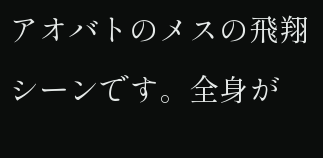アオバトのメスの飛翔シーンです。全身が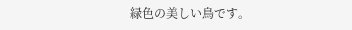緑色の美しい鳥です。